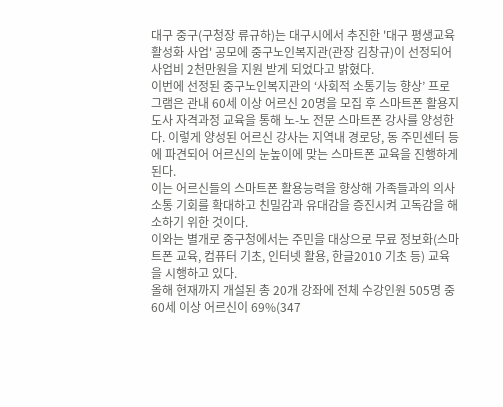대구 중구(구청장 류규하)는 대구시에서 추진한 '대구 평생교육활성화 사업' 공모에 중구노인복지관(관장 김창규)이 선정되어 사업비 2천만원을 지원 받게 되었다고 밝혔다.
이번에 선정된 중구노인복지관의 ‘사회적 소통기능 향상’ 프로그램은 관내 60세 이상 어르신 20명을 모집 후 스마트폰 활용지도사 자격과정 교육을 통해 노-노 전문 스마트폰 강사를 양성한다. 이렇게 양성된 어르신 강사는 지역내 경로당, 동 주민센터 등에 파견되어 어르신의 눈높이에 맞는 스마트폰 교육을 진행하게 된다.
이는 어르신들의 스마트폰 활용능력을 향상해 가족들과의 의사소통 기회를 확대하고 친밀감과 유대감을 증진시켜 고독감을 해소하기 위한 것이다.
이와는 별개로 중구청에서는 주민을 대상으로 무료 정보화(스마트폰 교육, 컴퓨터 기초, 인터넷 활용, 한글2010 기초 등) 교육을 시행하고 있다.
올해 현재까지 개설된 총 20개 강좌에 전체 수강인원 505명 중 60세 이상 어르신이 69%(347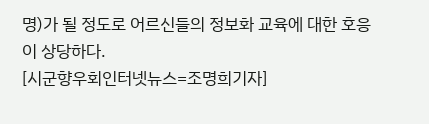명)가 될 정도로 어르신들의 정보화 교육에 대한 호응이 상당하다.
[시군향우회인터넷뉴스=조명희기자]